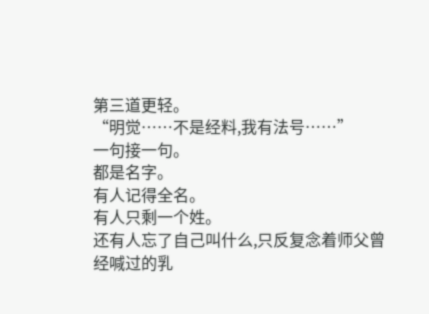第三道更轻。
“明觉……不是经料,我有法号……”
一句接一句。
都是名字。
有人记得全名。
有人只剩一个姓。
还有人忘了自己叫什么,只反复念着师父曾经喊过的乳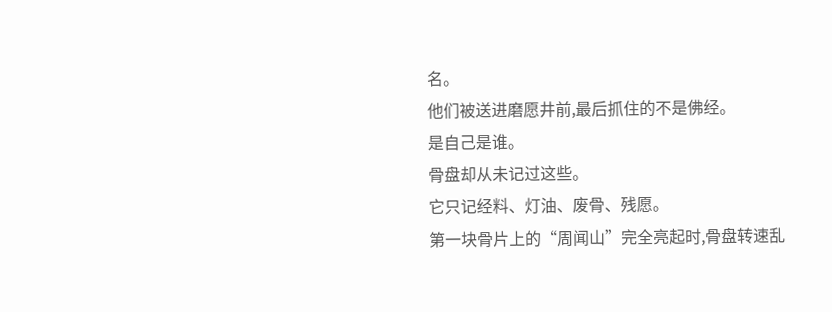名。
他们被送进磨愿井前,最后抓住的不是佛经。
是自己是谁。
骨盘却从未记过这些。
它只记经料、灯油、废骨、残愿。
第一块骨片上的“周闻山”完全亮起时,骨盘转速乱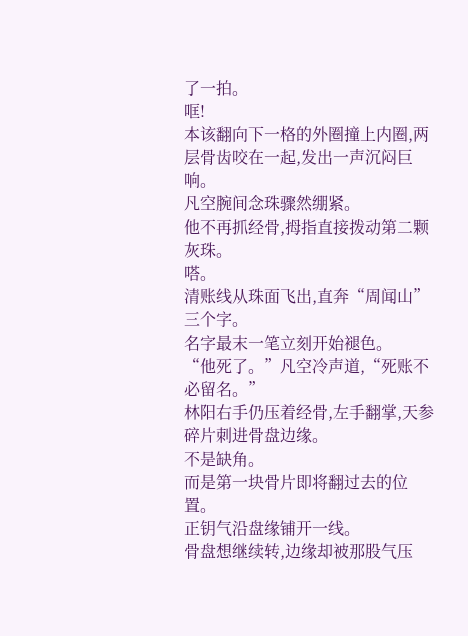了一拍。
哐!
本该翻向下一格的外圈撞上内圈,两层骨齿咬在一起,发出一声沉闷巨响。
凡空腕间念珠骤然绷紧。
他不再抓经骨,拇指直接拨动第二颗灰珠。
嗒。
清账线从珠面飞出,直奔“周闻山”三个字。
名字最末一笔立刻开始褪色。
“他死了。”凡空冷声道,“死账不必留名。”
林阳右手仍压着经骨,左手翻掌,天参碎片刺进骨盘边缘。
不是缺角。
而是第一块骨片即将翻过去的位置。
正钥气沿盘缘铺开一线。
骨盘想继续转,边缘却被那股气压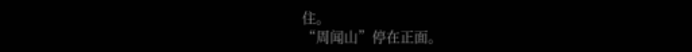住。
“周闻山”停在正面。